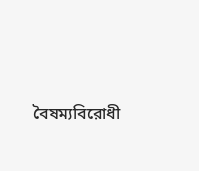বৈষম্যবিরোধী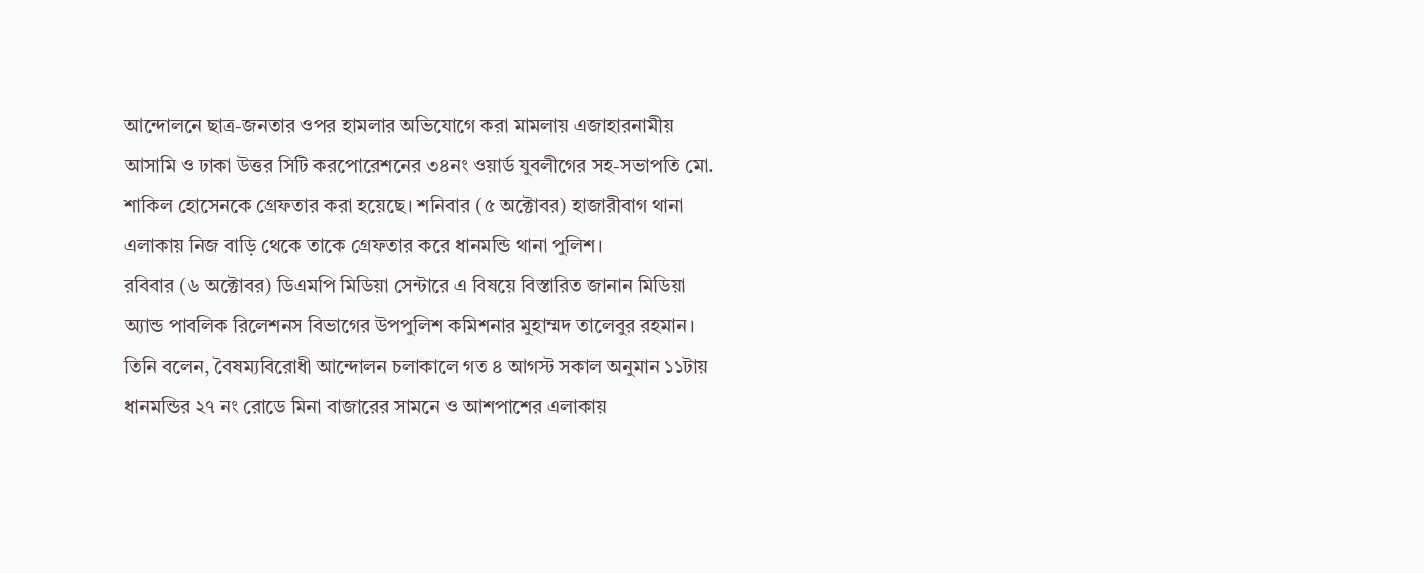আন্দোলনে ছাত্র-জনতার ওপর হামলার অভিযোগে করা মামলায় এজাহারনামীয় আসামি ও ঢাকা উত্তর সিটি করপোরেশনের ৩৪নং ওয়ার্ড যুবলীগের সহ-সভাপতি মো. শাকিল হোসেনকে গ্রেফতার করা হয়েছে। শনিবার (৫ অক্টোবর) হাজারীবাগ থানা এলাকায় নিজ বাড়ি থেকে তাকে গ্রেফতার করে ধানমন্ডি থানা পুলিশ।
রবিবার (৬ অক্টোবর) ডিএমপি মিডিয়া সেন্টারে এ বিষয়ে বিস্তারিত জানান মিডিয়া অ্যান্ড পাবলিক রিলেশনস বিভাগের উপপুলিশ কমিশনার মুহাম্মদ তালেবুর রহমান।
তিনি বলেন, বৈষম্যবিরোধী আন্দোলন চলাকালে গত ৪ আগস্ট সকাল অনুমান ১১টায় ধানমন্ডির ২৭ নং রোডে মিনা বাজারের সামনে ও আশপাশের এলাকায়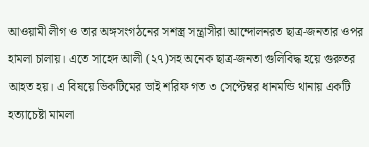আওয়ামী লীগ ও তার অঙ্গসংগঠনের সশস্ত্র সন্ত্রাসীরা আন্দোলনরত ছাত্র-জনতার ওপর হামলা চালায়। এতে সাহেদ আলী (২৭)সহ অনেক ছাত্র-জনতা গুলিবিদ্ধ হয়ে গুরুতর আহত হয়। এ বিষয়ে ভিকটিমের ভাই শরিফ গত ৩ সেপ্টেম্বর ধানমন্ডি থানায় একটি হত্যাচেষ্টা মামলা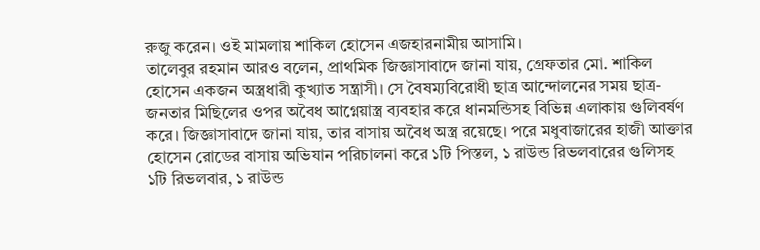রুজু করেন। ওই মামলায় শাকিল হোসেন এজহারনামীয় আসামি।
তালেবুর রহমান আরও বলেন, প্রাথমিক জিজ্ঞাসাবাদে জানা যায়, গ্রেফতার মো. শাকিল হোসেন একজন অস্ত্রধারী কুখ্যাত সন্ত্রাসী। সে বৈষম্যবিরোধী ছাত্র আন্দোলনের সময় ছাত্র-জনতার মিছিলের ওপর অবৈধ আগ্নেয়াস্ত্র ব্যবহার করে ধানমন্ডিসহ বিভিন্ন এলাকায় গুলিবর্ষণ করে। জিজ্ঞাসাবাদে জানা যায়, তার বাসায় অবৈধ অস্ত্র রয়েছে। পরে মধুবাজারের হাজী আক্তার হোসেন রোডের বাসায় অভিযান পরিচালনা করে ১টি পিস্তল, ১ রাউন্ড রিভলবারের গুলিসহ ১টি রিভলবার, ১ রাউন্ড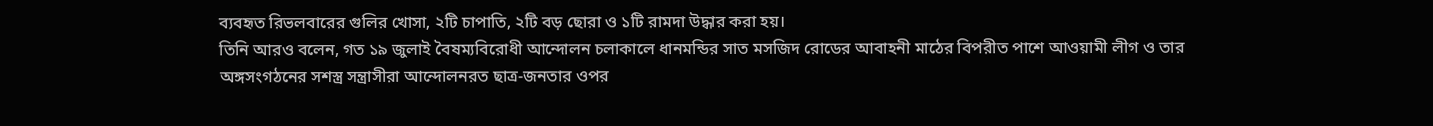ব্যবহৃত রিভলবারের গুলির খোসা, ২টি চাপাতি, ২টি বড় ছোরা ও ১টি রামদা উদ্ধার করা হয়।
তিনি আরও বলেন, গত ১৯ জুলাই বৈষম্যবিরোধী আন্দোলন চলাকালে ধানমন্ডির সাত মসজিদ রোডের আবাহনী মাঠের বিপরীত পাশে আওয়ামী লীগ ও তার অঙ্গসংগঠনের সশস্ত্র সন্ত্রাসীরা আন্দোলনরত ছাত্র-জনতার ওপর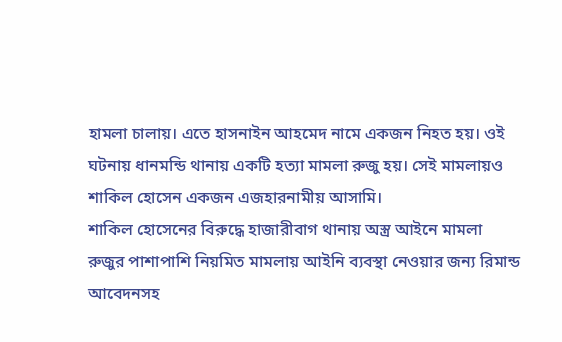হামলা চালায়। এতে হাসনাইন আহমেদ নামে একজন নিহত হয়। ওই ঘটনায় ধানমন্ডি থানায় একটি হত্যা মামলা রুজু হয়। সেই মামলায়ও শাকিল হোসেন একজন এজহারনামীয় আসামি।
শাকিল হোসেনের বিরুদ্ধে হাজারীবাগ থানায় অস্ত্র আইনে মামলা রুজুর পাশাপাশি নিয়মিত মামলায় আইনি ব্যবস্থা নেওয়ার জন্য রিমান্ড আবেদনসহ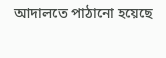আদালতে পাঠানো হয়েছে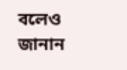বলেও জানান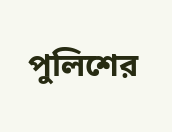পুলিশের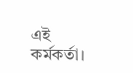এই কর্মকর্তা।